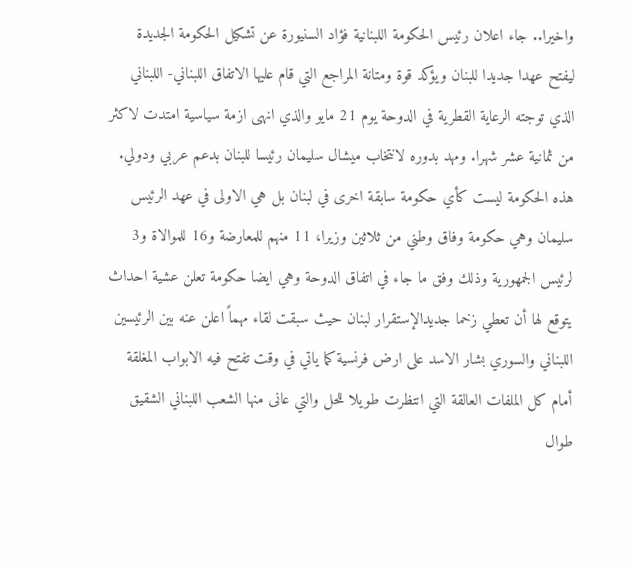واخيرا.. جاء اعلان رئيس الحكومة اللبنانية فؤاد السنيورة عن تشكيل الحكومة الجديدة ليفتح عهدا جديدا للبنان ويؤكد قوة ومتانة المراجع التي قام عليها الاتفاق اللبناني- اللبناني الذي توجته الرعاية القطرية في الدوحة يوم 21 مايو والذي انهى ازمة سياسية امتدت لاكثر من ثمانية عشر شهرا. ومهد بدوره لانتخاب ميشال سليمان رئيسا للبنان بدعم عربي ودولي.
هذه الحكومة ليست كأي حكومة سابقة اخرى في لبنان بل هي الاولى في عهد الرئيس سليمان وهي حكومة وفاق وطني من ثلاثين وزيرا، 11 منهم للمعارضة و16 للموالاة و3 لرئيس الجمهورية وذلك وفق ما جاء في اتفاق الدوحة وهي ايضا حكومة تعلن عشية احداث يتوقع لها أن تعطي زخما جديدالإستقرار لبنان حيث سبقت لقاء مهماً اعلن عنه بين الرئيسين اللبناني والسوري بشار الاسد على ارض فرنسية كما ياتي في وقت تفتح فيه الابواب المغلقة أمام كل الملفات العالقة التي انتظرت طويلا للحل والتي عانى منها الشعب اللبناني الشقيق طوال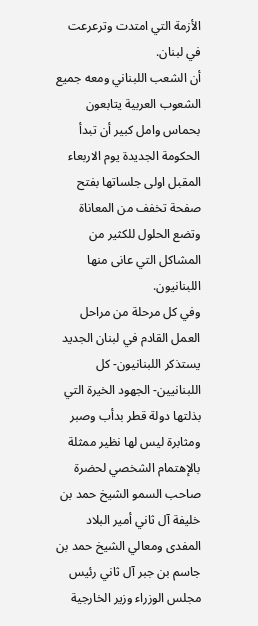الأزمة التي امتدت وترعرعت في لبنان.
أن الشعب اللبناني ومعه جميع الشعوب العربية يتابعون بحماس وامل كبير أن تبدأ الحكومة الجديدة يوم الاربعاء المقبل اولى جلساتها بفتح صفحة تخفف من المعاناة وتضع الحلول للكثير من المشاكل التي عانى منها اللبنانيون.
وفي كل مرحلة من مراحل العمل القادم في لبنان الجديد يستذكر اللبنانيون- كل اللبنانيين- الجهود الخيرة التي بذلتها دولة قطر بدأب وصبر ومثابرة ليس لها نظير ممثلة بالإهتمام الشخصي لحضرة صاحب السمو الشيخ حمد بن خليفة آل ثاني أمير البلاد المفدى ومعالي الشيخ حمد بن جاسم بن جبر آل ثاني رئيس مجلس الوزراء وزير الخارجية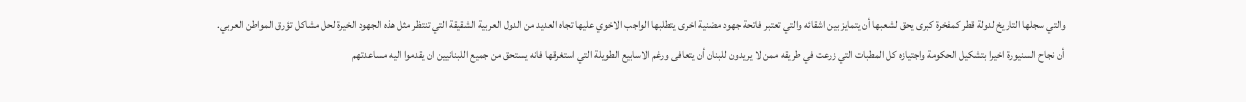والتي سجلها التاريخ لدولة قطر كمفخرة كبرى يحق لشعبها أن يتمايز بين اشقائه والتي تعتبر فاتحة جهود مضنية اخرى يتطلبها الواجب الاخوي عليها تجاه العديد من الدول العربية الشقيقة التي تنتظر مثل هذه الجهود الخيرة لحل مشاكل تؤرق المواطن العربي.
أن نجاح السنيورة اخيرا بتشكيل الحكومة واجتيازه كل المطبات التي زرعت في طريقه ممن لا يريدون للبنان أن يتعافى ورغم الاسابيع الطويلة التي استغرقها فانه يستحق من جميع اللبنانيين ان يقدموا اليه مساعدتهم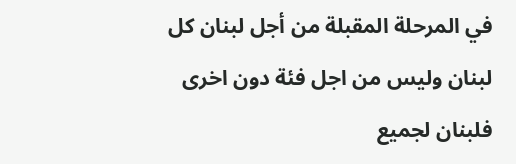في المرحلة المقبلة من أجل لبنان كل لبنان وليس من اجل فئة دون اخرى فلبنان لجميع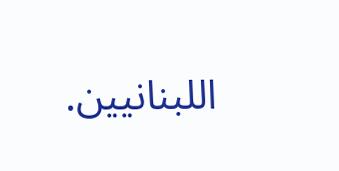اللبنانيين.